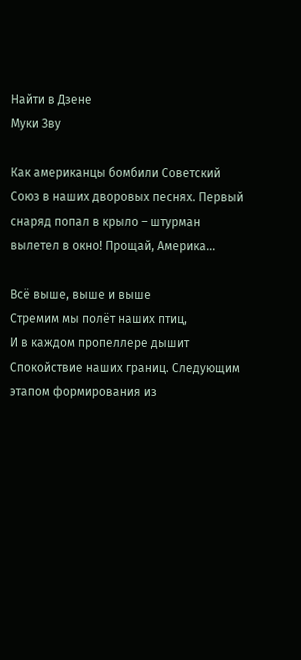Найти в Дзене
Муки Зву

Как американцы бомбили Советский Союз в наших дворовых песнях. Первый снаряд попал в крыло – штурман вылетел в окно! Прощай, Америка...

Всё выше, выше и выше
Стремим мы полёт наших птиц,
И в каждом пропеллере дышит
Спокойствие наших границ. Следующим этапом формирования из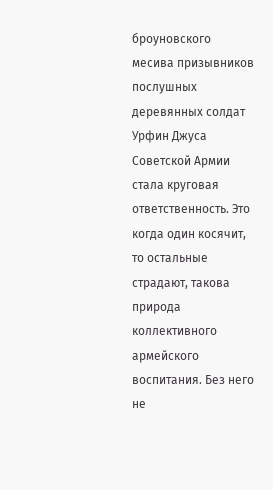броуновского месива призывников послушных деревянных солдат Урфин Джуса Советской Армии стала круговая ответственность. Это когда один косячит, то остальные страдают, такова природа коллективного армейского воспитания. Без него не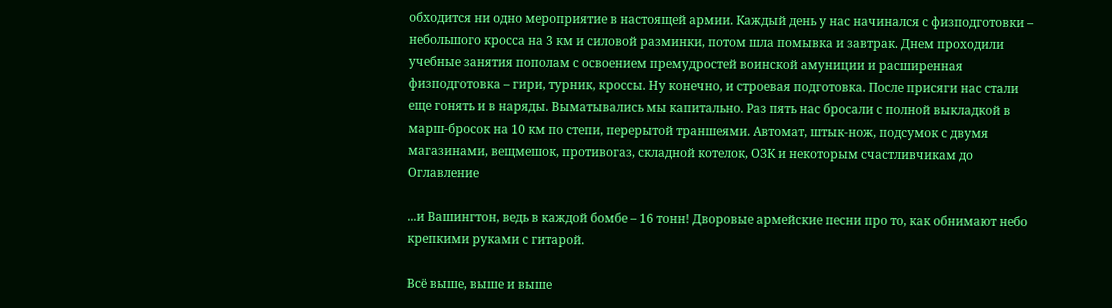обходится ни одно мероприятие в настоящей армии. Каждый день у нас начинался с физподготовки – небольшого кросса на 3 км и силовой разминки, потом шла помывка и завтрак. Днем проходили учебные занятия пополам с освоением премудростей воинской амуниции и расширенная физподготовка – гири, турник, кроссы. Ну конечно, и строевая подготовка. После присяги нас стали еще гонять и в наряды. Выматывались мы капитально. Раз пять нас бросали с полной выкладкой в марш-бросок на 10 км по степи, перерытой траншеями. Автомат, штык-нож, подсумок с двумя магазинами, вещмешок, противогаз, складной котелок, ОЗК и некоторым счастливчикам до
Оглавление

...и Вашингтон, ведь в каждой бомбе – 16 тонн! Дворовые армейские песни про то, как обнимают небо крепкими руками с гитарой.

Всё выше, выше и выше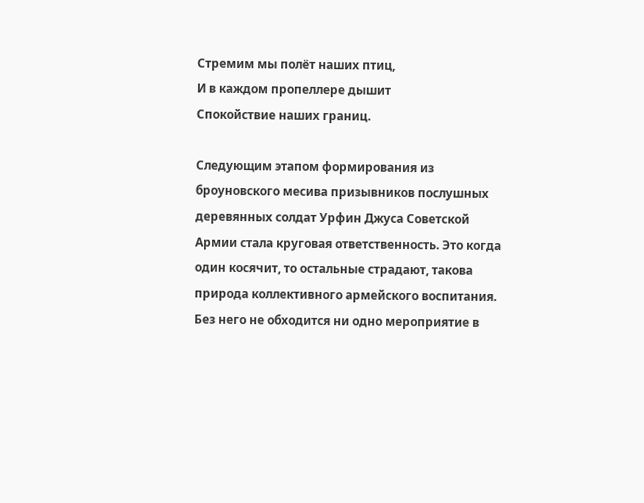Стремим мы полёт наших птиц,
И в каждом пропеллере дышит
Спокойствие наших границ.

Следующим этапом формирования из броуновского месива призывников послушных деревянных солдат Урфин Джуса Советской Армии стала круговая ответственность. Это когда один косячит, то остальные страдают, такова природа коллективного армейского воспитания. Без него не обходится ни одно мероприятие в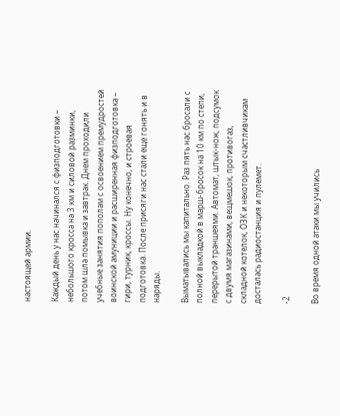настоящей армии.

Каждый день у нас начинался с физподготовки – небольшого кросса на 3 км и силовой разминки, потом шла помывка и завтрак. Днем проходили учебные занятия пополам с освоением премудростей воинской амуниции и расширенная физподготовка – гири, турник, кроссы. Ну конечно, и строевая подготовка. После присяги нас стали еще гонять и в наряды.

Выматывались мы капитально. Раз пять нас бросали с полной выкладкой в марш-бросок на 10 км по степи, перерытой траншеями. Автомат, штык-нож, подсумок с двумя магазинами, вещмешок, противогаз, складной котелок, ОЗК и некоторым счастливчикам досталась радиостанция и пулемет.

-2

Во время одной атаки мы учились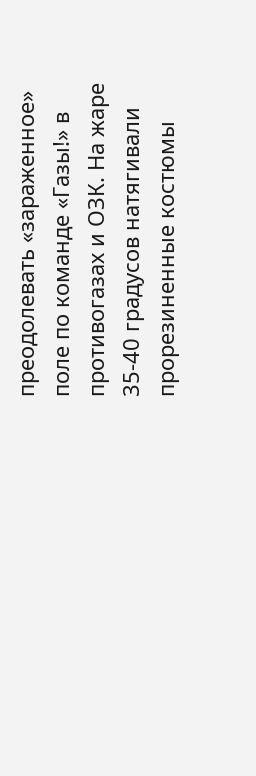преодолевать «зараженное» поле по команде «Газы!» в противогазах и ОЗК. На жаре 35-40 градусов натягивали прорезиненные костюмы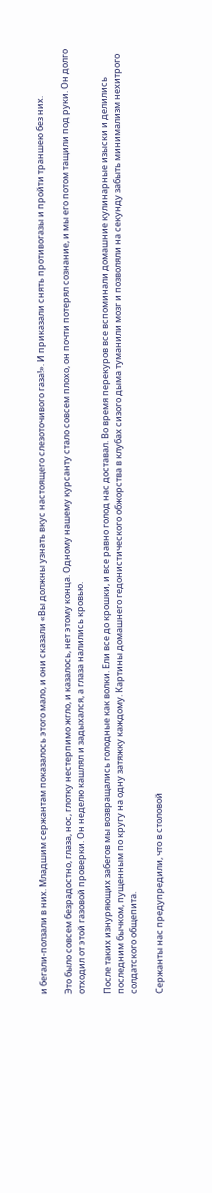и бегали-ползали в них. Младшим сержантам показалось этого мало, и они сказали «Вы должны узнать вкус настоящего слезоточивого газа!». И приказали снять противогазы и пройти траншею без них.

Это было совсем безрадостно, глаза, нос, глотку нестерпимо жгло, и казалось, нет этому конца. Одному нашему курсанту стало совсем плохо, он почти потерял сознание, и мы его потом тащили под руки. Он долго отходил от этой газовой проверки. Он неделю кашлял и задыхался, а глаза налились кровью.

После таких изнуряющих забегов мы возвращались голодные как волки. Ели все до крошки, и все равно голод нас доставал. Во время перекуров все вспоминали домашние кулинарные изыски и делились последним бычком, пущенным по кругу на одну затяжку каждому. Картины домашнего гедонистического обжорства в клубах сизого дыма туманили мозг и позволяли на секунду забыть минимализм нехитрого солдатского общепита.

Сержанты нас предупредили, что в столовой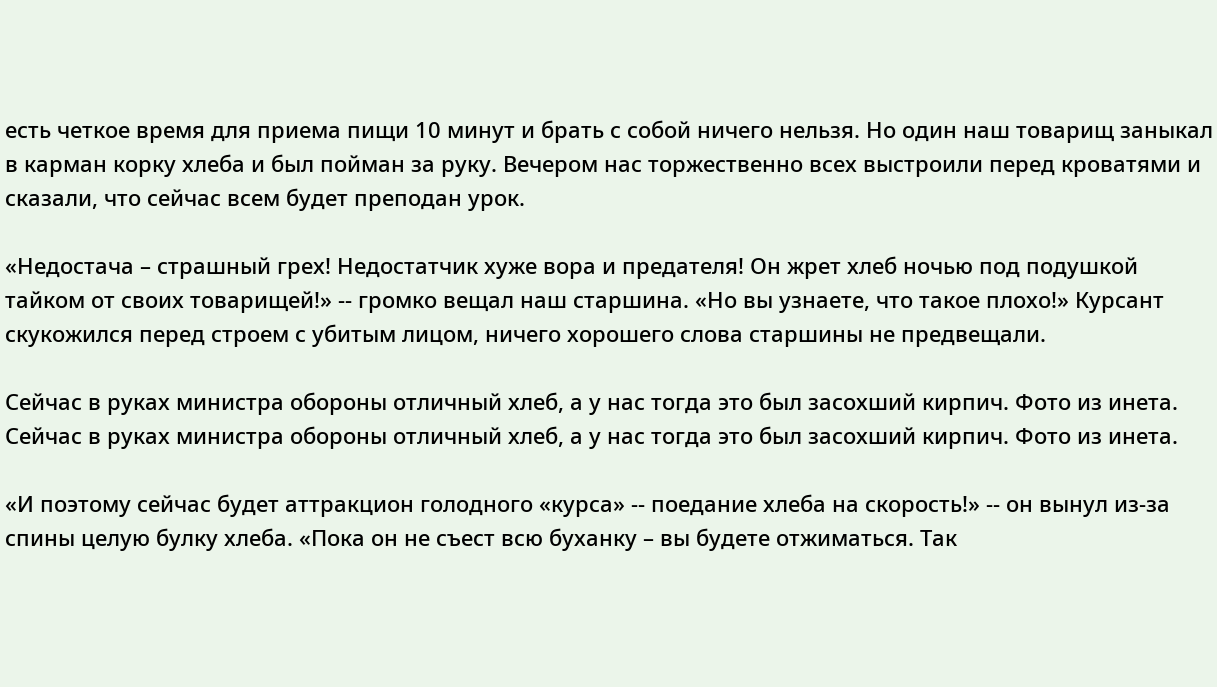есть четкое время для приема пищи 10 минут и брать с собой ничего нельзя. Но один наш товарищ заныкал в карман корку хлеба и был пойман за руку. Вечером нас торжественно всех выстроили перед кроватями и сказали, что сейчас всем будет преподан урок.

«Недостача – страшный грех! Недостатчик хуже вора и предателя! Он жрет хлеб ночью под подушкой тайком от своих товарищей!» -- громко вещал наш старшина. «Но вы узнаете, что такое плохо!» Курсант скукожился перед строем с убитым лицом, ничего хорошего слова старшины не предвещали.

Сейчас в руках министра обороны отличный хлеб, а у нас тогда это был засохший кирпич. Фото из инета.
Сейчас в руках министра обороны отличный хлеб, а у нас тогда это был засохший кирпич. Фото из инета.

«И поэтому сейчас будет аттракцион голодного «курса» -- поедание хлеба на скорость!» -- он вынул из-за спины целую булку хлеба. «Пока он не съест всю буханку – вы будете отжиматься. Так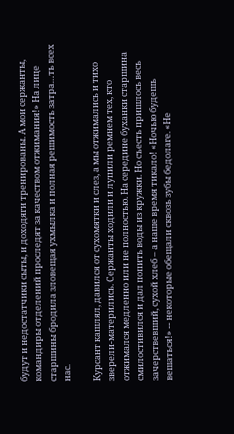будут и недостатчики сыты, и доходяги тренированы. А мои сержанты, командиры отделений проследят за качеством отжимания!» На лице старшины бродила зловещая ухмылка и полная решимость затра…ть всех нас.

Курсант кашлял, давился от сухомятки и слез, а мы отжимались и тихо зверели-матерились. Сержанты ходили и лупили ремнем тех, кто отжимался медленно или не полностью. На середине буханки старшина смилостивился и дал попить воды из кружки. Но съесть пришлось весь зачерствевший, сухой хлеб – а наше время тикало! «Ночью будешь вешаться!» -- некоторые обещали сквозь зубы бедолаге. «Не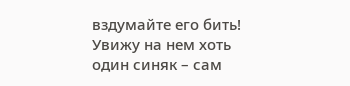вздумайте его бить! Увижу на нем хоть один синяк – сам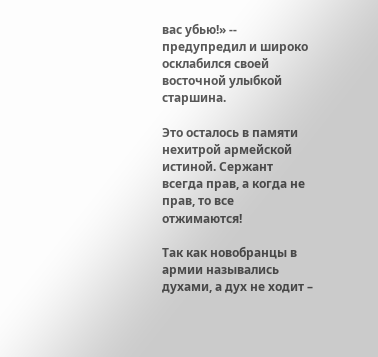вас убью!» -- предупредил и широко осклабился своей восточной улыбкой старшина.

Это осталось в памяти нехитрой армейской истиной. Сержант всегда прав, а когда не прав, то все отжимаются!

Так как новобранцы в армии назывались духами, а дух не ходит –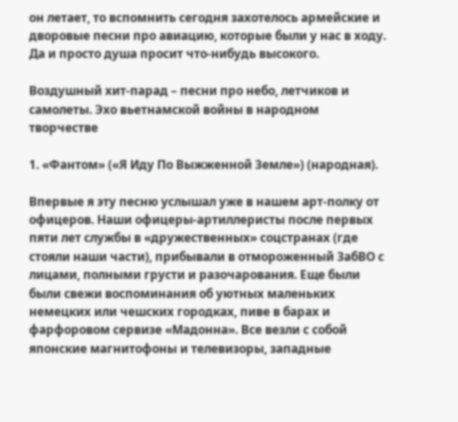он летает, то вспомнить сегодня захотелось армейские и дворовые песни про авиацию, которые были у нас в ходу. Да и просто душа просит что-нибудь высокого.

Воздушный хит-парад – песни про небо, летчиков и самолеты. Эхо вьетнамской войны в народном творчестве

1. «Фантом» («Я Иду По Выжженной Земле») (народная).

Впервые я эту песню услышал уже в нашем арт-полку от офицеров. Наши офицеры-артиллеристы после первых пяти лет службы в «дружественных» соцстранах (где стояли наши части), прибывали в отмороженный ЗабВО с лицами, полными грусти и разочарования. Еще были были свежи воспоминания об уютных маленьких немецких или чешских городках, пиве в барах и фарфоровом сервизе «Мадонна». Все везли с собой японские магнитофоны и телевизоры, западные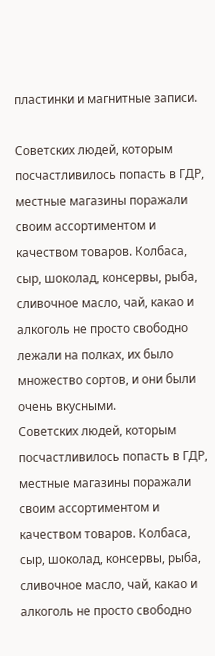пластинки и магнитные записи.

Советских людей, которым посчастливилось попасть в ГДР, местные магазины поражали своим ассортиментом и качеством товаров. Колбаса, сыр, шоколад, консервы, рыба, сливочное масло, чай, какао и алкоголь не просто свободно лежали на полках, их было множество сортов, и они были очень вкусными.
Советских людей, которым посчастливилось попасть в ГДР, местные магазины поражали своим ассортиментом и качеством товаров. Колбаса, сыр, шоколад, консервы, рыба, сливочное масло, чай, какао и алкоголь не просто свободно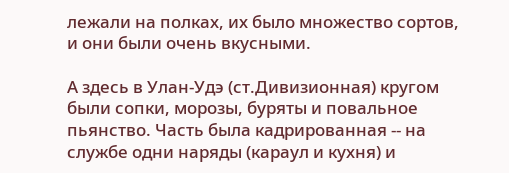лежали на полках, их было множество сортов, и они были очень вкусными.

А здесь в Улан-Удэ (ст.Дивизионная) кругом были сопки, морозы, буряты и повальное пьянство. Часть была кадрированная -- на службе одни наряды (караул и кухня) и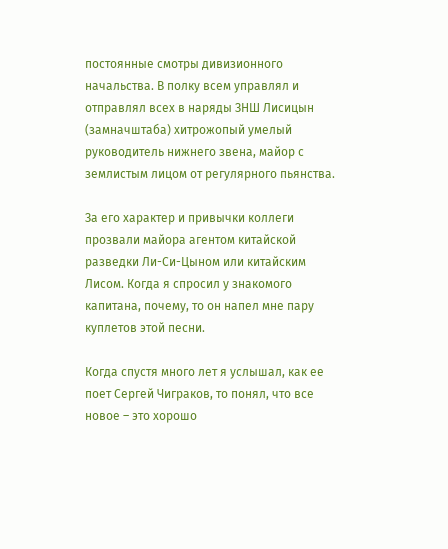постоянные смотры дивизионного начальства. В полку всем управлял и отправлял всех в наряды ЗНШ Лисицын (замначштаба) хитрожопый умелый руководитель нижнего звена, майор с землистым лицом от регулярного пьянства.

За его характер и привычки коллеги прозвали майора агентом китайской разведки Ли-Си-Цыном или китайским Лисом. Когда я спросил у знакомого капитана, почему, то он напел мне пару куплетов этой песни.

Когда спустя много лет я услышал, как ее поет Сергей Чиграков, то понял, что все новое – это хорошо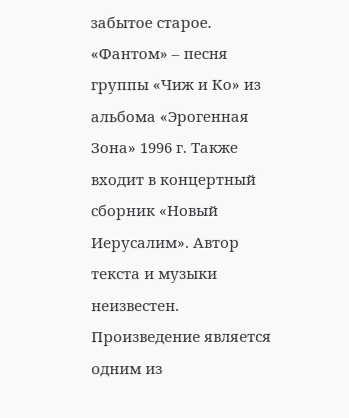забытое старое. «Фантом» – песня группы «Чиж и Ко» из альбома «Эрогенная Зона» 1996 г. Также входит в концертный сборник «Новый Иерусалим». Автор текста и музыки неизвестен. Произведение является одним из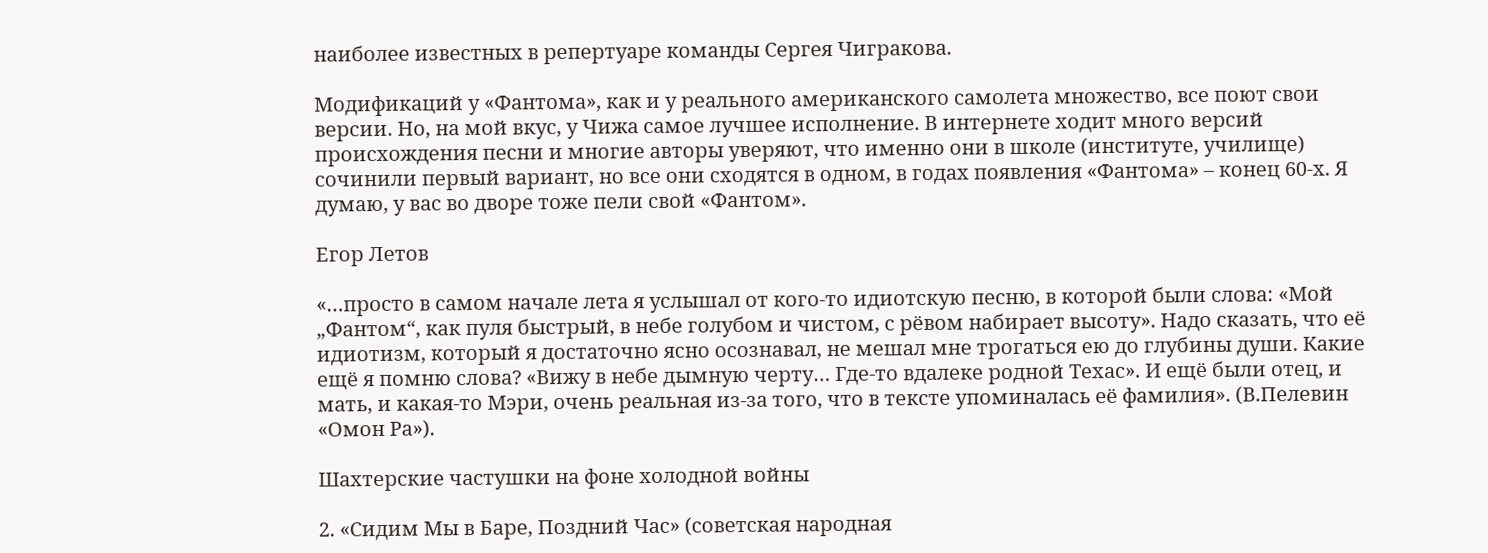наиболее известных в репертуаре команды Сергея Чигракова.

Модификаций у «Фантома», как и у реального американского самолета множество, все поют свои версии. Но, на мой вкус, у Чижа самое лучшее исполнение. В интернете ходит много версий происхождения песни и многие авторы уверяют, что именно они в школе (институте, училище) сочинили первый вариант, но все они сходятся в одном, в годах появления «Фантома» – конец 60-х. Я думаю, у вас во дворе тоже пели свой «Фантом».

Егор Летов

«…просто в самом начале лета я услышал от кого-то идиотскую песню, в которой были слова: «Мой „Фантом“, как пуля быстрый, в небе голубом и чистом, с рёвом набирает высоту». Надо сказать, что её идиотизм, который я достаточно ясно осознавал, не мешал мне трогаться ею до глубины души. Какие ещё я помню слова? «Вижу в небе дымную черту… Где-то вдалеке родной Техас». И ещё были отец, и мать, и какая-то Мэри, очень реальная из-за того, что в тексте упоминалась её фамилия». (В.Пелевин «Омон Ра»).

Шахтерские частушки на фоне холодной войны

2. «Сидим Мы в Баре, Поздний Час» (советская народная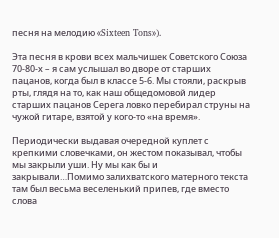песня на мелодию «Sixteen Tons»).

Эта песня в крови всех мальчишек Советского Союза 70-80-х – я сам услышал во дворе от старших пацанов, когда был в классе 5-6. Мы стояли, раскрыв рты, глядя на то, как наш общедомовой лидер старших пацанов Серега ловко перебирал струны на чужой гитаре, взятой у кого-то «на время».

Периодически выдавая очередной куплет с крепкими словечками, он жестом показывал, чтобы мы закрыли уши. Ну мы как бы и закрывали…Помимо залихватского матерного текста там был весьма веселенький припев, где вместо слова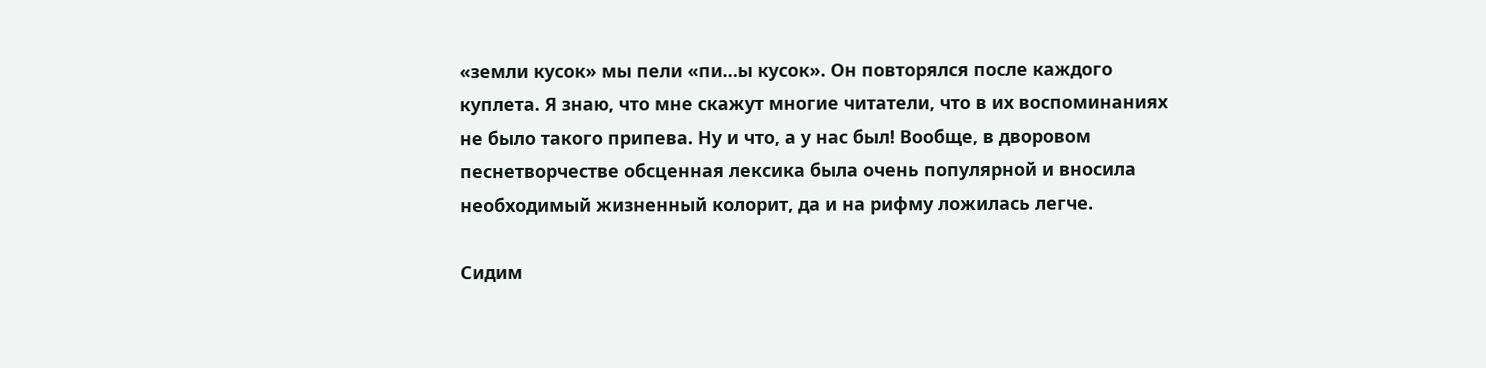«земли кусок» мы пели «пи…ы кусок». Он повторялся после каждого куплета. Я знаю, что мне скажут многие читатели, что в их воспоминаниях не было такого припева. Ну и что, а у нас был! Вообще, в дворовом песнетворчестве обсценная лексика была очень популярной и вносила необходимый жизненный колорит, да и на рифму ложилась легче.

Сидим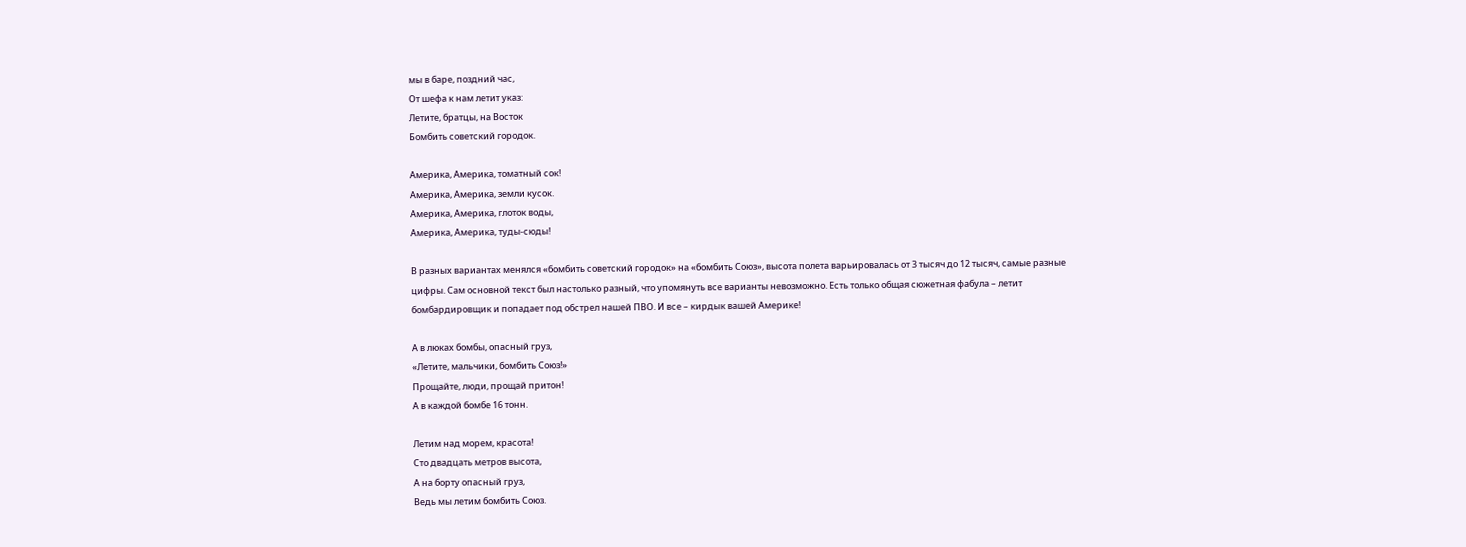мы в баре, поздний час,
От шефа к нам летит указ:
Летите, братцы, на Восток
Бомбить советский городок.

Америка, Америка, томатный сок!
Америка, Америка, земли кусок.
Америка, Америка, глоток воды,
Америка, Америка, туды-сюды!

В разных вариантах менялся «бомбить советский городок» на «бомбить Союз», высота полета варьировалась от 3 тысяч до 12 тысяч, самые разные цифры. Сам основной текст был настолько разный, что упомянуть все варианты невозможно. Есть только общая сюжетная фабула – летит бомбардировщик и попадает под обстрел нашей ПВО. И все – кирдык вашей Америке!

А в люках бомбы, опасный груз,
«Летите, мальчики, бомбить Союз!»
Прощайте, люди, прощай притон!
А в каждой бомбе 16 тонн.

Летим над морем, красота!
Сто двадцать метров высота,
А на борту опасный груз,
Ведь мы летим бомбить Союз.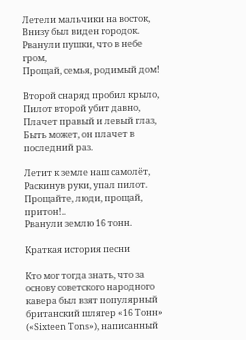Летели мальчики на восток,
Внизу был виден городок.
Рванули пушки, что в небе гром,
Прощай, семья, родимый дом!

Второй снаряд пробил крыло,
Пилот второй убит давно,
Плачет правый и левый глаз,
Быть может, он плачет в последний раз.

Летит к земле наш самолёт,
Раскинув руки, упал пилот.
Прощайте, люди, прощай, притон!..
Рванули землю 16 тонн.

Краткая история песни

Кто мог тогда знать, что за основу советского народного кавера был взят популярный британский шлягер «16 Тонн» («Sixteen Tons»), написанный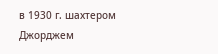в 1930 г. шахтером Джорджем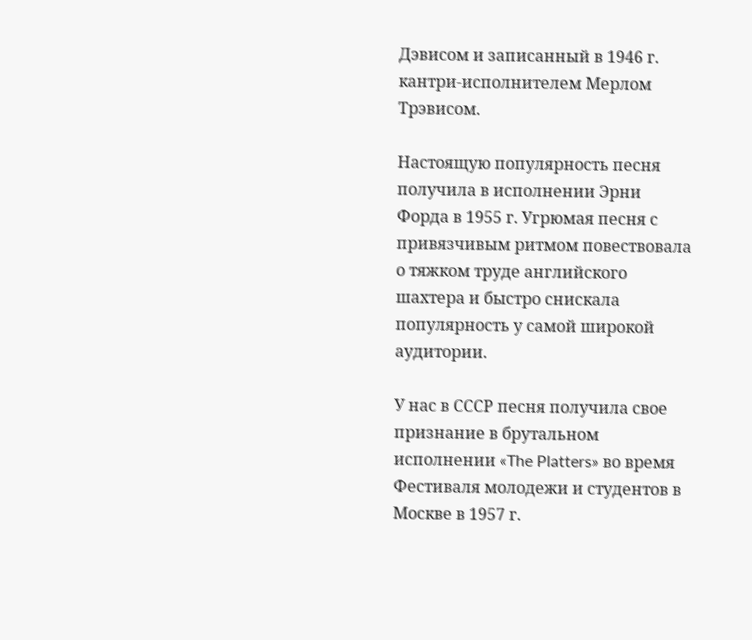Дэвисом и записанный в 1946 г. кантри-исполнителем Мерлом Трэвисом.

Настоящую популярность песня получила в исполнении Эрни Форда в 1955 г. Угрюмая песня с привязчивым ритмом повествовала о тяжком труде английского шахтера и быстро снискала популярность у самой широкой аудитории.

У нас в СССР песня получила свое признание в брутальном исполнении «The Platters» во время Фестиваля молодежи и студентов в Москве в 1957 г.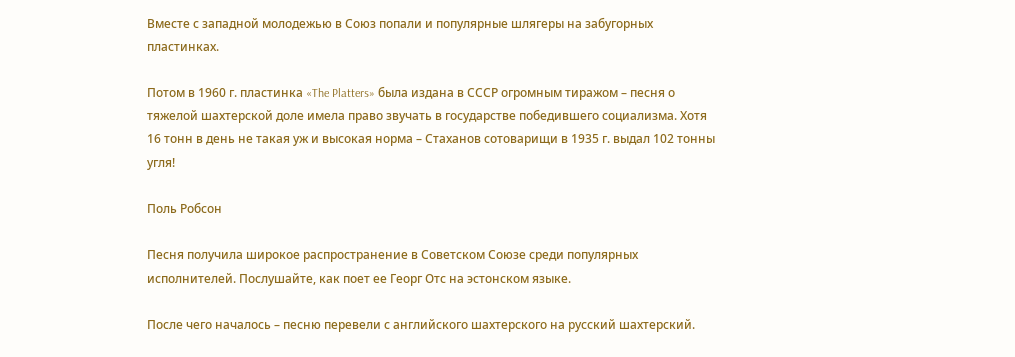Вместе с западной молодежью в Союз попали и популярные шлягеры на забугорных пластинках.

Потом в 1960 г. пластинка «The Platters» была издана в СССР огромным тиражом – песня о тяжелой шахтерской доле имела право звучать в государстве победившего социализма. Хотя 16 тонн в день не такая уж и высокая норма – Стаханов сотоварищи в 1935 г. выдал 102 тонны угля!

Поль Робсон

Песня получила широкое распространение в Советском Союзе среди популярных исполнителей. Послушайте, как поет ее Георг Отс на эстонском языке.

После чего началось – песню перевели с английского шахтерского на русский шахтерский.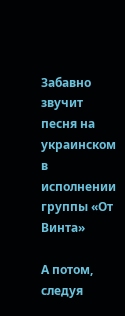Забавно звучит песня на украинском в исполнении группы «От Винта»

А потом, следуя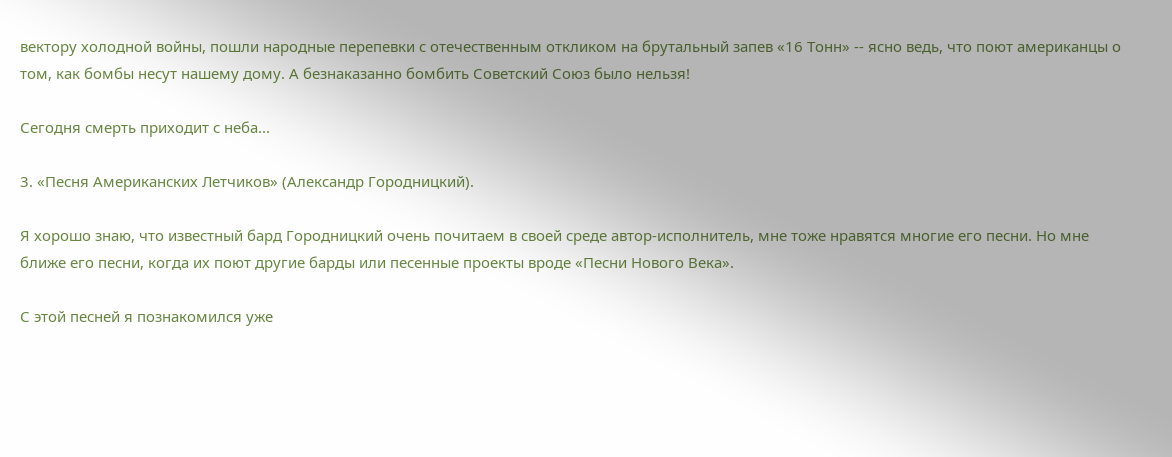вектору холодной войны, пошли народные перепевки с отечественным откликом на брутальный запев «16 Тонн» -- ясно ведь, что поют американцы о том, как бомбы несут нашему дому. А безнаказанно бомбить Советский Союз было нельзя!

Сегодня смерть приходит с неба...

3. «Песня Американских Летчиков» (Александр Городницкий).

Я хорошо знаю, что известный бард Городницкий очень почитаем в своей среде автор-исполнитель, мне тоже нравятся многие его песни. Но мне ближе его песни, когда их поют другие барды или песенные проекты вроде «Песни Нового Века».

С этой песней я познакомился уже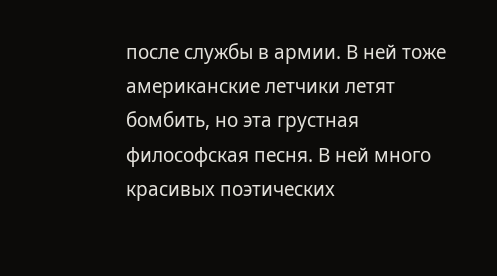после службы в армии. В ней тоже американские летчики летят бомбить, но эта грустная философская песня. В ней много красивых поэтических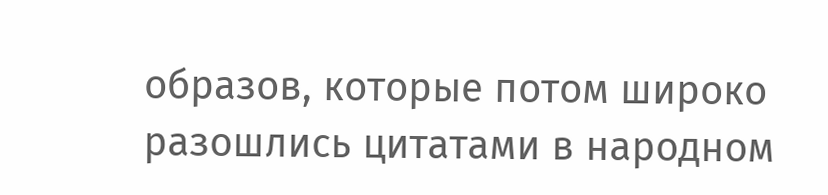образов, которые потом широко разошлись цитатами в народном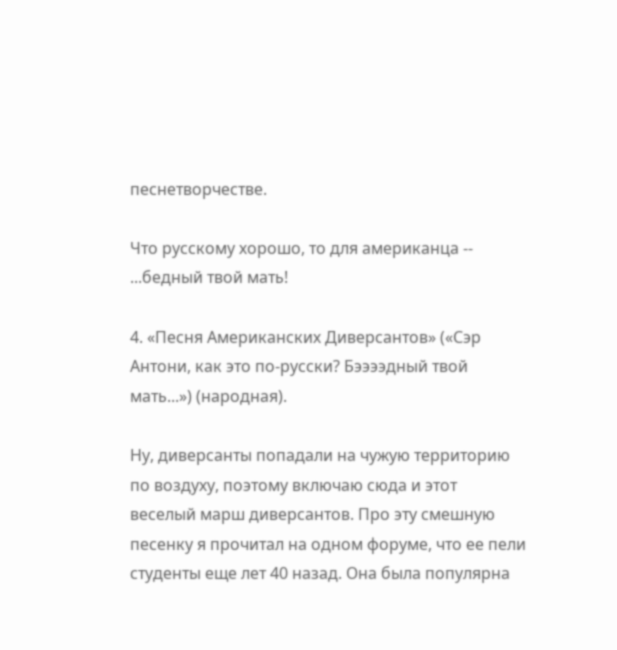песнетворчестве.

Что русскому хорошо, то для американца -- ...бедный твой мать!

4. «Песня Американских Диверсантов» («Сэр Антони, как это по-русски? Бээээдный твой мать...») (народная).

Ну, диверсанты попадали на чужую территорию по воздуху, поэтому включаю сюда и этот веселый марш диверсантов. Про эту смешную песенку я прочитал на одном форуме, что ее пели студенты еще лет 40 назад. Она была популярна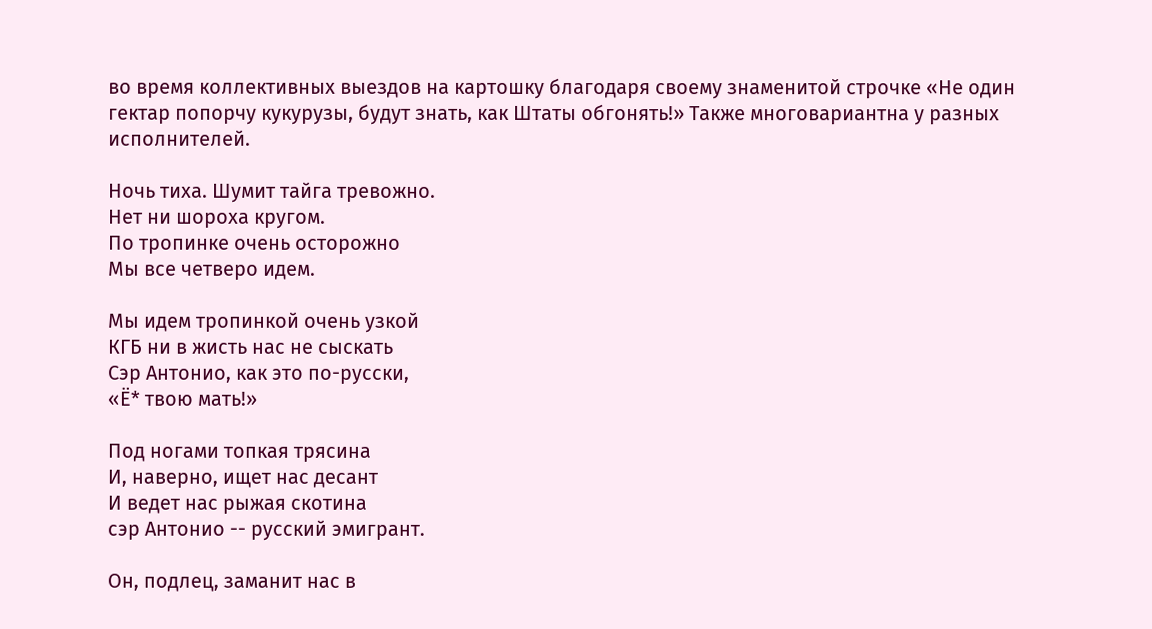во время коллективных выездов на картошку благодаря своему знаменитой строчке «Не один гектар попорчу кукурузы, будут знать, как Штаты обгонять!» Также многовариантна у разных исполнителей.

Ночь тиха. Шумит тайга тревожно.
Нет ни шороха кругом.
По тропинке очень осторожно
Мы все четверо идем.

Мы идем тропинкой очень узкой
КГБ ни в жисть нас не сыскать
Сэр Антонио, как это по-русски,
«Ё* твою мать!»

Под ногами топкая трясина
И, наверно, ищет нас десант
И ведет нас рыжая скотина
сэр Антонио -- русский эмигрант.

Он, подлец, заманит нас в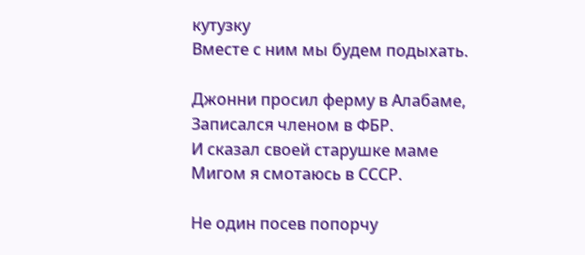кутузку
Вместе с ним мы будем подыхать.

Джонни просил ферму в Алабаме,
Записался членом в ФБР.
И сказал своей старушке маме
Мигом я смотаюсь в СССР.

Не один посев попорчу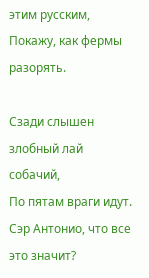этим русским,
Покажу, как фермы разорять.

Сзади слышен злобный лай собачий,
По пятам враги идут.
Сэр Антонио, что все это значит?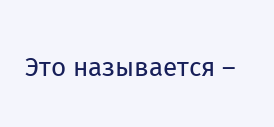Это называется –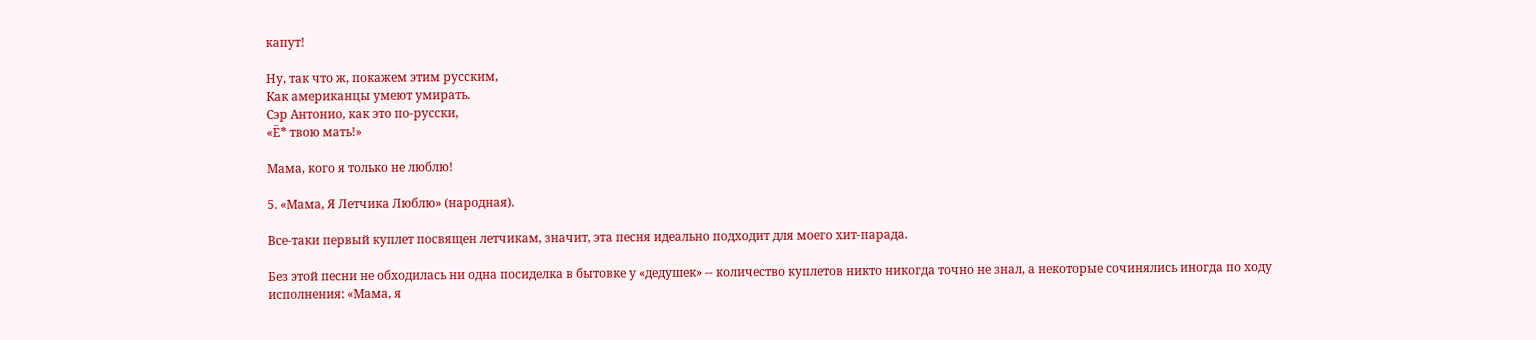капут!

Ну, так что ж, покажем этим русским,
Как американцы умеют умирать.
Сэр Антонио, как это по-русски,
«Ё* твою мать!»

Мама, кого я только не люблю!

5. «Мама, Я Летчика Люблю» (народная).

Все-таки первый куплет посвящен летчикам, значит, эта песня идеально подходит для моего хит-парада.

Без этой песни не обходилась ни одна посиделка в бытовке у «дедушек» -- количество куплетов никто никогда точно не знал, а некоторые сочинялись иногда по ходу исполнения: «Мама, я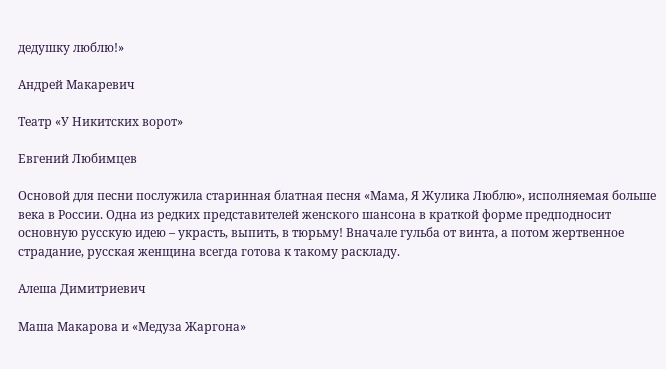дедушку люблю!»

Андрей Макаревич

Театр «У Никитских ворот»

Евгений Любимцев

Основой для песни послужила старинная блатная песня «Мама, Я Жулика Люблю», исполняемая больше века в России. Одна из редких представителей женского шансона в краткой форме предподносит основную русскую идею – украсть, выпить, в тюрьму! Вначале гульба от винта, а потом жертвенное страдание, русская женщина всегда готова к такому раскладу.

Алеша Димитриевич

Маша Макарова и «Медуза Жаргона»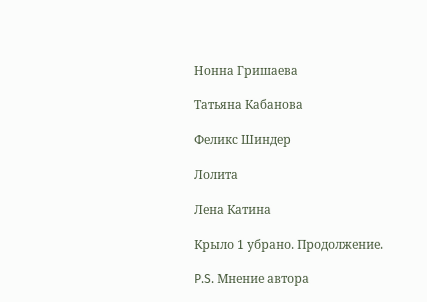Нонна Гришаева

Татьяна Кабанова

Феликс Шиндер

Лолита

Лена Катина

Крыло 1 убрано. Продолжение.

P.S. Мнение автора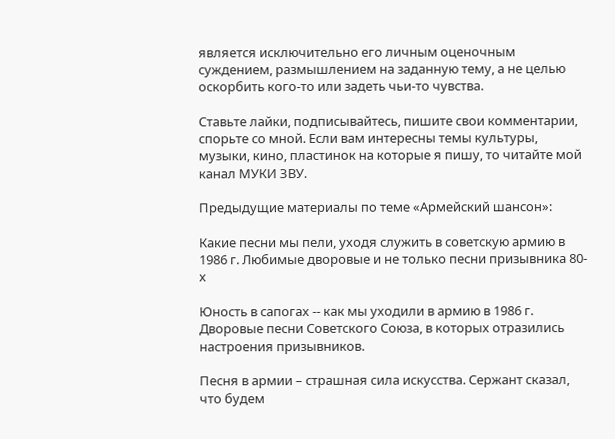является исключительно его личным оценочным суждением, размышлением на заданную тему, а не целью оскорбить кого-то или задеть чьи-то чувства.

Ставьте лайки, подписывайтесь, пишите свои комментарии, спорьте со мной. Если вам интересны темы культуры, музыки, кино, пластинок на которые я пишу, то читайте мой канал МУКИ ЗВУ.

Предыдущие материалы по теме «Армейский шансон»:

Какие песни мы пели, уходя служить в советскую армию в 1986 г. Любимые дворовые и не только песни призывника 80-х

Юность в сапогах -- как мы уходили в армию в 1986 г. Дворовые песни Советского Союза, в которых отразились настроения призывников.

Песня в армии – страшная сила искусства. Сержант сказал, что будем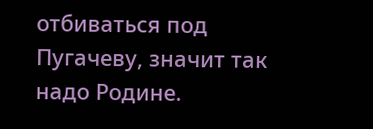отбиваться под Пугачеву, значит так надо Родине.